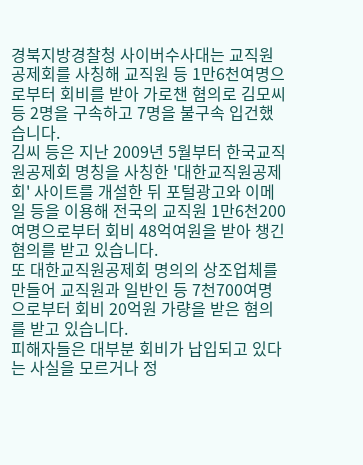경북지방경찰청 사이버수사대는 교직원 공제회를 사칭해 교직원 등 1만6천여명으로부터 회비를 받아 가로챈 혐의로 김모씨 등 2명을 구속하고 7명을 불구속 입건했습니다.
김씨 등은 지난 2009년 5월부터 한국교직원공제회 명칭을 사칭한 '대한교직원공제회' 사이트를 개설한 뒤 포털광고와 이메일 등을 이용해 전국의 교직원 1만6천200여명으로부터 회비 48억여원을 받아 챙긴 혐의를 받고 있습니다.
또 대한교직원공제회 명의의 상조업체를 만들어 교직원과 일반인 등 7천700여명으로부터 회비 20억원 가량을 받은 혐의를 받고 있습니다.
피해자들은 대부분 회비가 납입되고 있다는 사실을 모르거나 정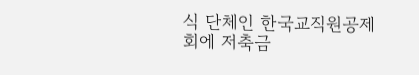식 단체인 한국교직원공제회에 저축금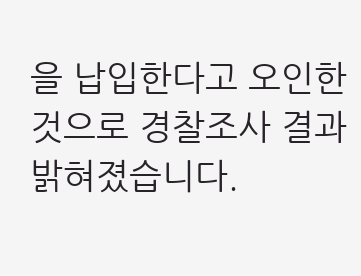을 납입한다고 오인한 것으로 경찰조사 결과 밝혀졌습니다.